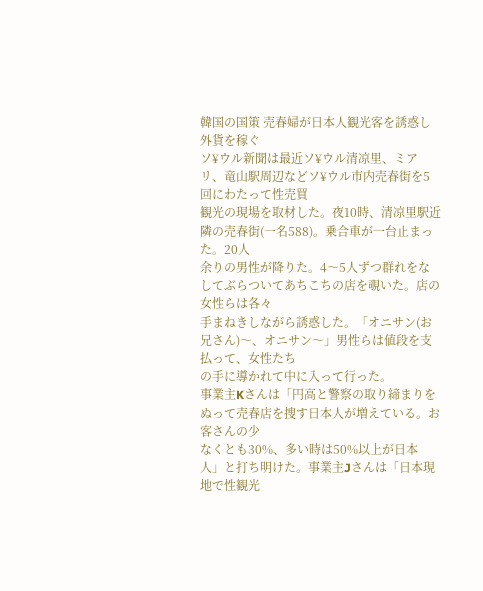韓国の国策 売春婦が日本人観光客を誘惑し外貨を稼ぐ
ソ¥ウル新聞は最近ソ¥ウル清凉里、ミアリ、竜山駅周辺などソ¥ウル市内売春街を5回にわたって性売買
観光の現場を取材した。夜10時、清凉里駅近隣の売春街(一名588)。乗合車が一台止まった。20人
余りの男性が降りた。4〜5人ずつ群れをなしてぶらついてあちこちの店を覗いた。店の女性らは各々
手まねきしながら誘惑した。「オニサン(お兄さん)〜、オニサン〜」男性らは値段を支払って、女性たち
の手に導かれて中に入って行った。
事業主Kさんは「円高と警察の取り締まりをぬって売春店を捜す日本人が増えている。お客さんの少
なくとも30%、多い時は50%以上が日本人」と打ち明けた。事業主Jさんは「日本現地で性観光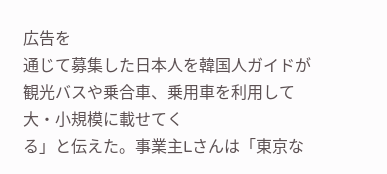広告を
通じて募集した日本人を韓国人ガイドが観光バスや乗合車、乗用車を利用して大・小規模に載せてく
る」と伝えた。事業主Lさんは「東京な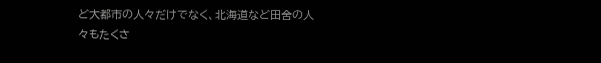ど大都市の人々だけでなく、北海道など田舍の人々もたくさ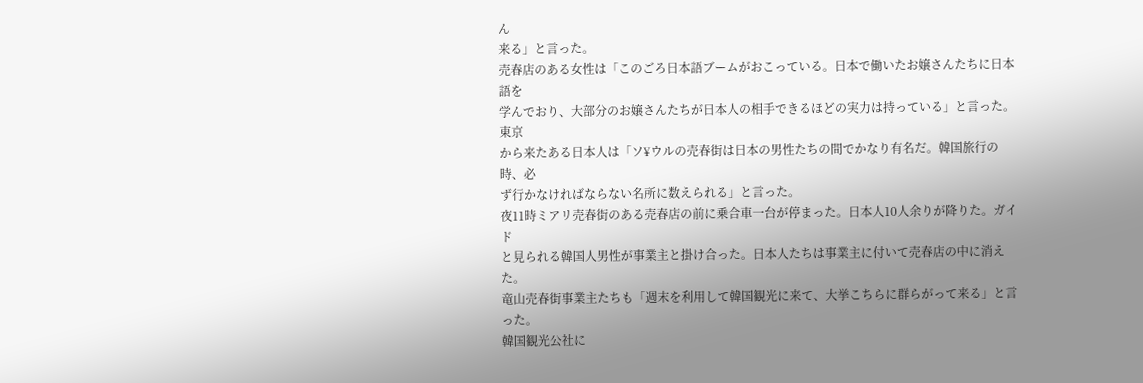ん
来る」と言った。
売春店のある女性は「このごろ日本語ブームがおこっている。日本で働いたお嬢さんたちに日本語を
学んでおり、大部分のお嬢さんたちが日本人の相手できるほどの実力は持っている」と言った。東京
から来たある日本人は「ソ¥ウルの売春街は日本の男性たちの間でかなり有名だ。韓国旅行の時、必
ず行かなければならない名所に数えられる」と言った。
夜11時ミアリ売春街のある売春店の前に乗合車一台が停まった。日本人10人余りが降りた。ガイド
と見られる韓国人男性が事業主と掛け合った。日本人たちは事業主に付いて売春店の中に消えた。
竜山売春街事業主たちも「週末を利用して韓国観光に来て、大挙こちらに群らがって来る」と言った。
韓国観光公社に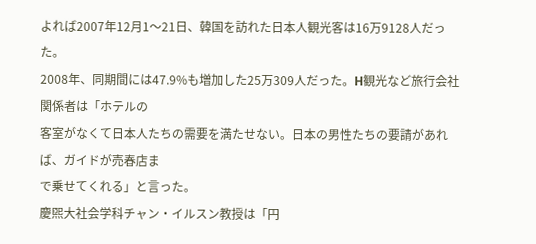よれば2007年12月1〜21日、韓国を訪れた日本人観光客は16万9128人だった。
2008年、同期間には47.9%も増加した25万309人だった。H観光など旅行会社関係者は「ホテルの
客室がなくて日本人たちの需要を満たせない。日本の男性たちの要請があれば、ガイドが売春店ま
で乗せてくれる」と言った。
慶煕大社会学科チャン・イルスン教授は「円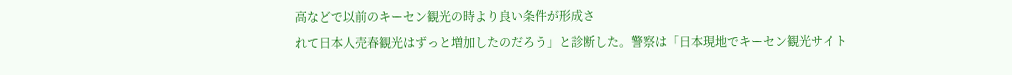高などで以前のキーセン観光の時より良い条件が形成さ
れて日本人売春観光はずっと増加したのだろう」と診断した。警察は「日本現地でキーセン観光サイト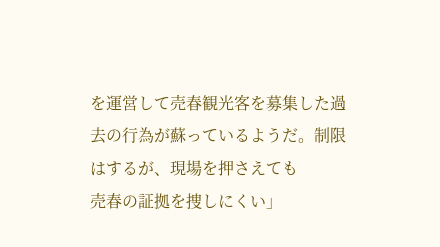を運営して売春観光客を募集した過去の行為が蘇っているようだ。制限はするが、現場を押さえても
売春の証拠を捜しにくい」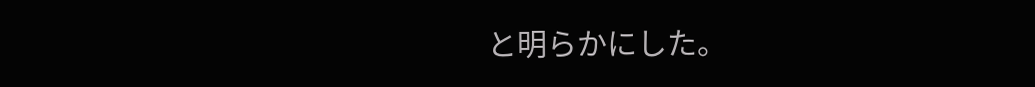と明らかにした。